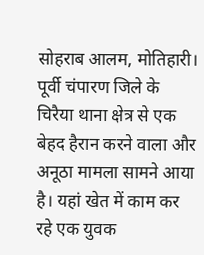सोहराब आलम, मोतिहारी। पूर्वी चंपारण जिले के चिरैया थाना क्षेत्र से एक बेहद हैरान करने वाला और अनूठा मामला सामने आया है। यहां खेत में काम कर रहे एक युवक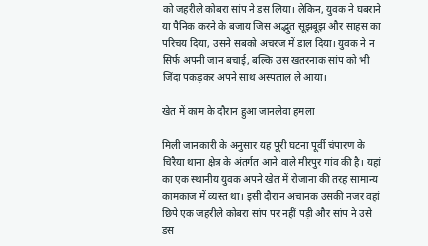को जहरीले कोबरा सांप ने डस लिया। लेकिन, युवक ने घबराने या पैनिक करने के बजाय जिस अद्भुत सूझबूझ और साहस का परिचय दिया, उसने सबको अचरज में डाल दिया। युवक ने न सिर्फ अपनी जान बचाई, बल्कि उस खतरनाक सांप को भी जिंदा पकड़कर अपने साथ अस्पताल ले आया।

खेत में काम के दौरान हुआ जानलेवा हमला

मिली जानकारी के अनुसार यह पूरी घटना पूर्वी चंपारण के चिरैया थाना क्षेत्र के अंतर्गत आने वाले मीरपुर गांव की है। यहां का एक स्थानीय युवक अपने खेत में रोजाना की तरह सामान्य कामकाज में व्यस्त था। इसी दौरान अचानक उसकी नजर वहां छिपे एक जहरीले कोबरा सांप पर नहीं पड़ी और सांप ने उसे डस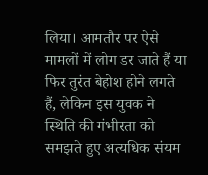लिया। आमतौर पर ऐसे मामलों में लोग डर जाते हैं या फिर तुरंत बेहोश होने लगते हैं, लेकिन इस युवक ने स्थिति की गंभीरता को समझते हुए अत्यधिक संयम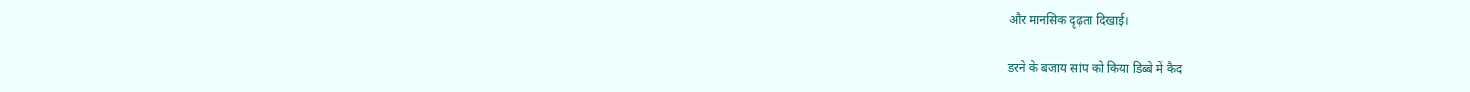और मानसिक दृढ़ता दिखाई।

डरने के बजाय सांप को किया डिब्बे में कैद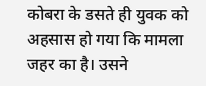कोबरा के डसते ही युवक को अहसास हो गया कि मामला जहर का है। उसने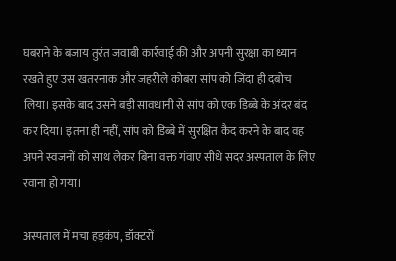घबराने के बजाय तुरंत जवाबी कार्रवाई की और अपनी सुरक्षा का ध्यान रखते हुए उस खतरनाक और जहरीले कोबरा सांप को जिंदा ही दबोच लिया। इसके बाद उसने बड़ी सावधानी से सांप को एक डिब्बे के अंदर बंद कर दिया। इतना ही नहीं, सांप को डिब्बे में सुरक्षित कैद करने के बाद वह अपने स्वजनों को साथ लेकर बिना वक्त गंवाए सीधे सदर अस्पताल के लिए रवाना हो गया।

अस्पताल में मचा हड़कंप, डॉक्टरों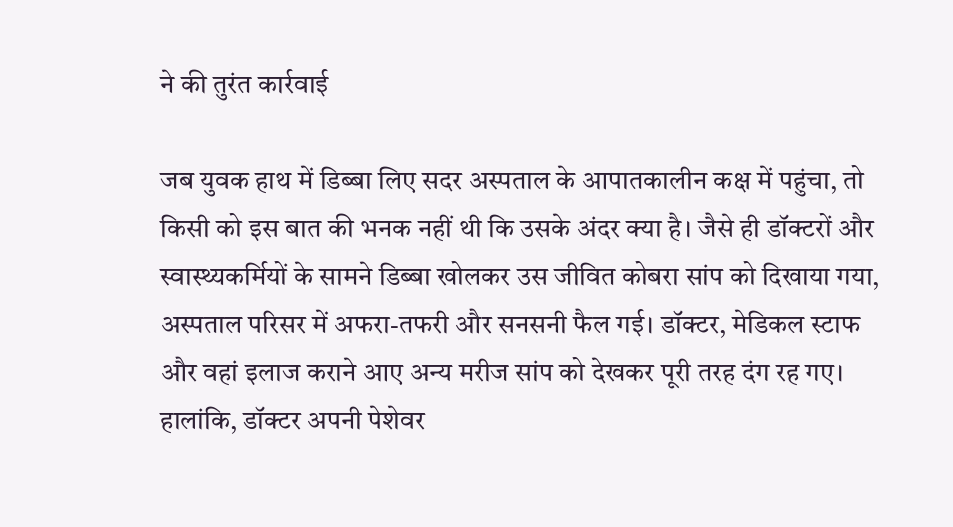ने की तुरंत कार्रवाई

जब युवक हाथ में डिब्बा लिए सदर अस्पताल के आपातकालीन कक्ष में पहुंचा, तो किसी को इस बात की भनक नहीं थी कि उसके अंदर क्या है। जैसे ही डॉक्टरों और स्वास्थ्यकर्मियों के सामने डिब्बा खोलकर उस जीवित कोबरा सांप को दिखाया गया, अस्पताल परिसर में अफरा-तफरी और सनसनी फैल गई। डॉक्टर, मेडिकल स्टाफ और वहां इलाज कराने आए अन्य मरीज सांप को देखकर पूरी तरह दंग रह गए।
हालांकि, डॉक्टर अपनी पेशेवर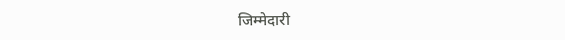जिम्मेदारी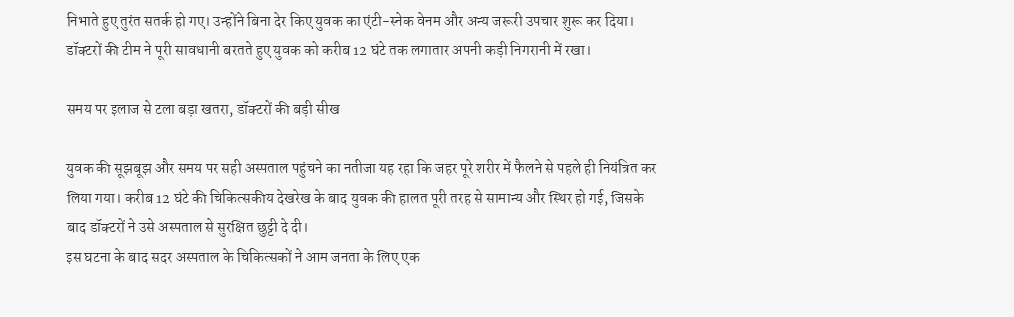निभाते हुए तुरंत सतर्क हो गए। उन्होंने बिना देर किए युवक का एंटी-स्नेक वेनम और अन्य जरूरी उपचार शुरू कर दिया। डॉक्टरों की टीम ने पूरी सावधानी बरतते हुए युवक को करीब 12 घंटे तक लगातार अपनी कड़ी निगरानी में रखा।

समय पर इलाज से टला बड़ा खतरा, डॉक्टरों की बड़ी सीख

युवक की सूझबूझ और समय पर सही अस्पताल पहुंचने का नतीजा यह रहा कि जहर पूरे शरीर में फैलने से पहले ही नियंत्रित कर लिया गया। करीब 12 घंटे की चिकित्सकीय देखरेख के बाद युवक की हालत पूरी तरह से सामान्य और स्थिर हो गई, जिसके बाद डॉक्टरों ने उसे अस्पताल से सुरक्षित छुट्टी दे दी।
इस घटना के बाद सदर अस्पताल के चिकित्सकों ने आम जनता के लिए एक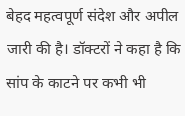बेहद महत्वपूर्ण संदेश और अपील जारी की है। डॉक्टरों ने कहा है कि सांप के काटने पर कभी भी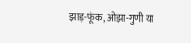झाड़-फूंक, ओझा-गुणी या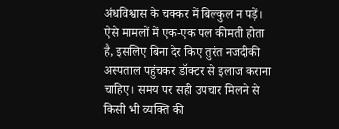अंधविश्वास के चक्कर में बिल्कुल न पड़ें। ऐसे मामलों में एक-एक पल कीमती होता है, इसलिए बिना देर किए तुरंत नजदीकी अस्पताल पहुंचकर डॉक्टर से इलाज कराना चाहिए। समय पर सही उपचार मिलने से किसी भी व्यक्ति की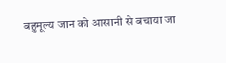बहुमूल्य जान को आसानी से बचाया जा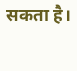सकता है।